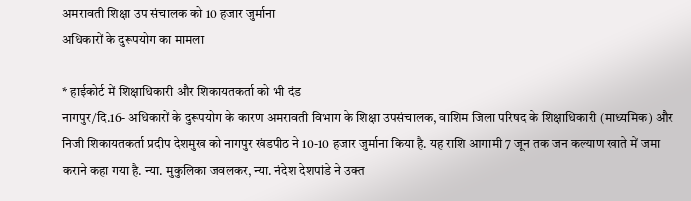अमरावती शिक्षा उप संचालक को 10 हजार जुर्माना
अधिकारों के दुरूपयोग का मामला

* हाईकोर्ट में शिक्षाधिकारी और शिकायतकर्ता को भी दंड
नागपुर/दि.16- अधिकारों के दुरूपयोग के कारण अमरावती विभाग के शिक्षा उपसंचालक, वाशिम जिला परिषद के शिक्षाधिकारी (माध्यमिक) और निजी शिकायतकर्ता प्रदीप देशमुख को नागपुर खंडपीठ ने 10-10 हजार जुर्माना किया है. यह राशि आगामी 7 जून तक जन कल्याण खाते में जमा कराने कहा गया है. न्या. मुकुलिका जवलकर, न्या. नंदेश देशपांडे ने उक्त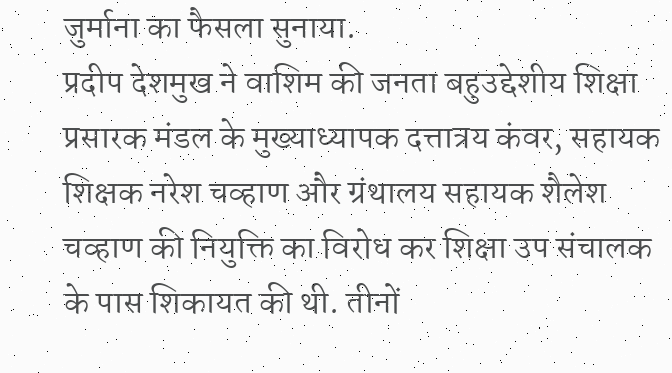जुर्माना का फैसला सुनाया.
प्रदीप देशमुख ने वाशिम की जनता बहुउद्देशीय शिक्षा प्रसारक मंडल के मुख्याध्यापक दत्तात्रय कंवर, सहायक शिक्षक नरेश चव्हाण और ग्रंथालय सहायक शैलेश चव्हाण की नियुक्ति का विरोध कर शिक्षा उप संचालक के पास शिकायत की थी. तीनों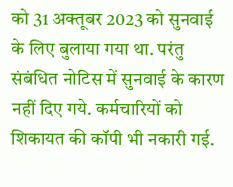को 31 अक्तूबर 2023 को सुनवाई के लिए बुलाया गया था. परंतु संबंधित नोटिस में सुनवाई के कारण नहीं दिए गये. कर्मचारियों को शिकायत की कॉपी भी नकारी गई.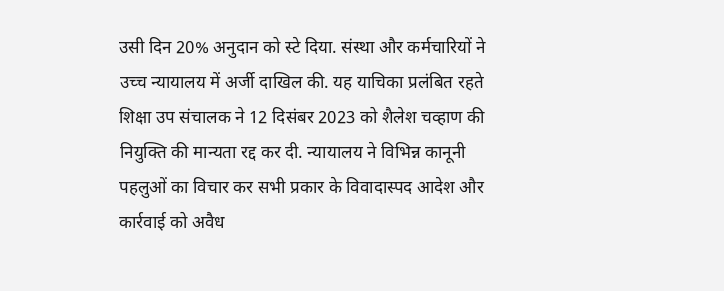उसी दिन 20% अनुदान को स्टे दिया. संस्था और कर्मचारियों ने उच्च न्यायालय में अर्जी दाखिल की. यह याचिका प्रलंबित रहते शिक्षा उप संचालक ने 12 दिसंबर 2023 को शैलेश चव्हाण की नियुक्ति की मान्यता रद्द कर दी. न्यायालय ने विभिन्न कानूनी पहलुओं का विचार कर सभी प्रकार के विवादास्पद आदेश और कार्रवाई को अवैध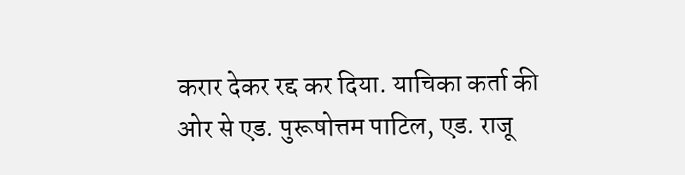करार देकर रद्द कर दिया. याचिका कर्ता की ओर से एड. पुरूषोत्तम पाटिल, एड. राजू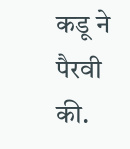कडू ने पैरवी की.